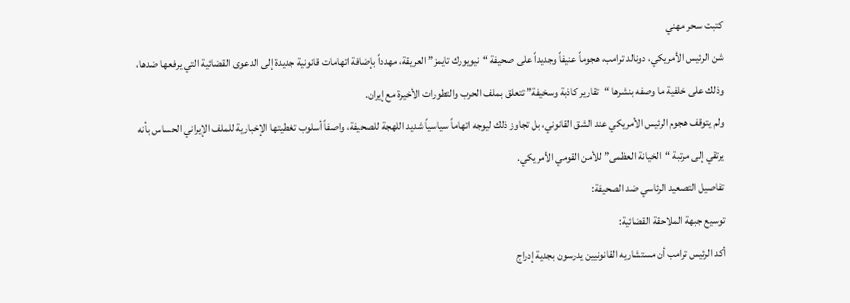كتبت سحر مهني
شن الرئيس الأمريكي، دونالد ترامب، هجوماً عنيفاً وجديداً على صحيفة “نيويورك تايمز” العريقة، مهدداً بإضافة اتهامات قانونية جديدة إلى الدعوى القضائية التي يرفعها ضدها، وذلك على خلفية ما وصفه بنشرها “تقارير كاذبة وسخيفة” تتعلق بملف الحرب والتطورات الأخيرة مع إيران.
ولم يتوقف هجوم الرئيس الأمريكي عند الشق القانوني، بل تجاوز ذلك ليوجه اتهاماً سياسياً شديد اللهجة للصحيفة، واصفاً أسلوب تغطيتها الإخبارية للملف الإيراني الحساس بأنه يرتقي إلى مرتبة “الخيانة العظمى” للأمن القومي الأمريكي.
تفاصيل التصعيد الرئاسي ضد الصحيفة:
توسيع جبهة الملاحقة القضائية:
أكد الرئيس ترامب أن مستشاريه القانونيين يدرسون بجدية إدراج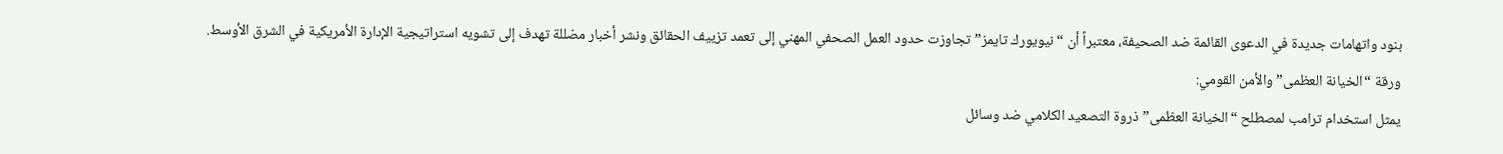بنود واتهامات جديدة في الدعوى القائمة ضد الصحيفة، معتبراً أن “نيويورك تايمز” تجاوزت حدود العمل الصحفي المهني إلى تعمد تزييف الحقائق ونشر أخبار مضللة تهدف إلى تشويه استراتيجية الإدارة الأمريكية في الشرق الأوسط.
ورقة “الخيانة العظمى” والأمن القومي:
يمثل استخدام ترامب لمصطلح “الخيانة العظمى” ذروة التصعيد الكلامي ضد وسائل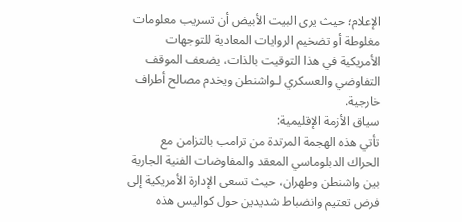الإعلام؛ حيث يرى البيت الأبيض أن تسريب معلومات مغلوطة أو تضخيم الروايات المعادية للتوجهات الأمريكية في هذا التوقيت بالذات، يضعف الموقف التفاوضي والعسكري لـواشنطن ويخدم مصالح أطراف خارجية.
سياق الأزمة الإقليمية:
تأتي هذه الهجمة المرتدة من ترامب بالتزامن مع الحراك الدبلوماسي المعقد والمفاوضات الفنية الجارية بين واشنطن وطهران، حيث تسعى الإدارة الأمريكية إلى فرض تعتيم وانضباط شديدين حول كواليس هذه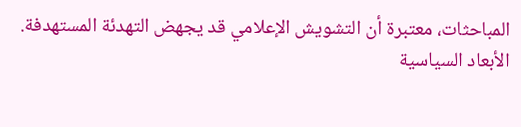المباحثات، معتبرة أن التشويش الإعلامي قد يجهض التهدئة المستهدفة.
الأبعاد السياسية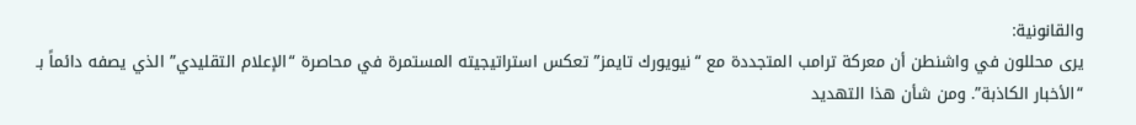والقانونية:
يرى محللون في واشنطن أن معركة ترامب المتجددة مع “نيويورك تايمز” تعكس استراتيجيته المستمرة في محاصرة “الإعلام التقليدي” الذي يصفه دائماً بـ “الأخبار الكاذبة”. ومن شأن هذا التهديد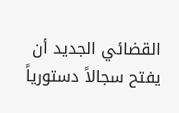القضائي الجديد أن يفتح سجالاً دستورياً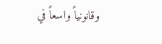وقانونياً واسعاً في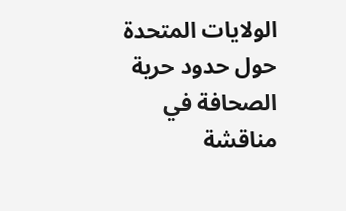الولايات المتحدة حول حدود حرية الصحافة في مناقشة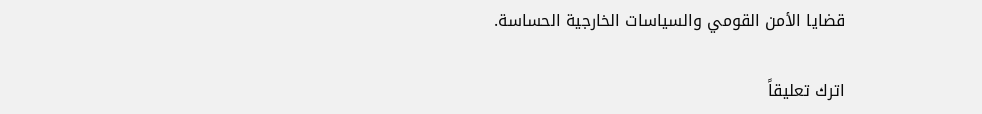قضايا الأمن القومي والسياسات الخارجية الحساسة.

اترك تعليقاً